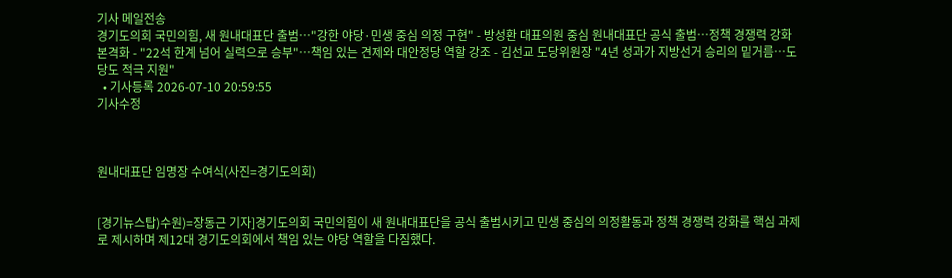기사 메일전송
경기도의회 국민의힘, 새 원내대표단 출범…"강한 야당·민생 중심 의정 구현" - 방성환 대표의원 중심 원내대표단 공식 출범…정책 경쟁력 강화 본격화 - "22석 한계 넘어 실력으로 승부"…책임 있는 견제와 대안정당 역할 강조 - 김선교 도당위원장 "4년 성과가 지방선거 승리의 밑거름…도당도 적극 지원"
  • 기사등록 2026-07-10 20:59:55
기사수정



원내대표단 임명장 수여식(사진=경기도의회)


[경기뉴스탑)수원)=장동근 기자]경기도의회 국민의힘이 새 원내대표단을 공식 출범시키고 민생 중심의 의정활동과 정책 경쟁력 강화를 핵심 과제로 제시하며 제12대 경기도의회에서 책임 있는 야당 역할을 다짐했다.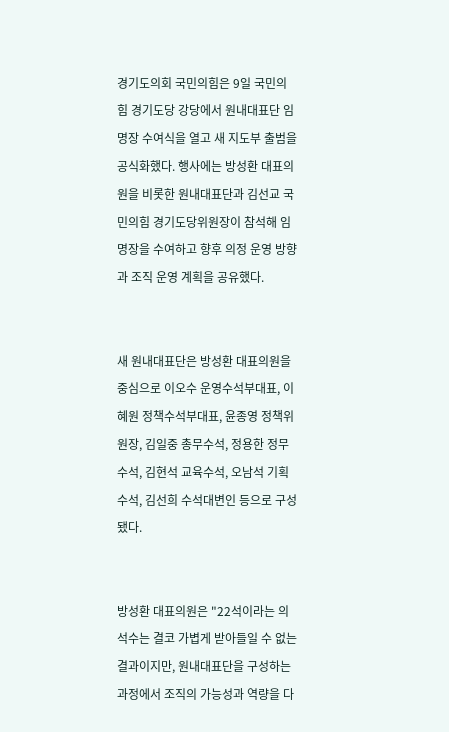경기도의회 국민의힘은 9일 국민의힘 경기도당 강당에서 원내대표단 임명장 수여식을 열고 새 지도부 출범을 공식화했다. 행사에는 방성환 대표의원을 비롯한 원내대표단과 김선교 국민의힘 경기도당위원장이 참석해 임명장을 수여하고 향후 의정 운영 방향과 조직 운영 계획을 공유했다.


새 원내대표단은 방성환 대표의원을 중심으로 이오수 운영수석부대표, 이혜원 정책수석부대표, 윤종영 정책위원장, 김일중 총무수석, 정용한 정무수석, 김현석 교육수석, 오남석 기획수석, 김선희 수석대변인 등으로 구성됐다.


방성환 대표의원은 "22석이라는 의석수는 결코 가볍게 받아들일 수 없는 결과이지만, 원내대표단을 구성하는 과정에서 조직의 가능성과 역량을 다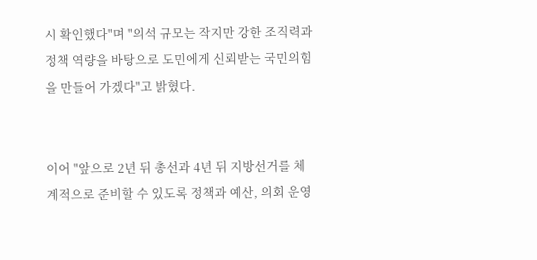시 확인했다"며 "의석 규모는 작지만 강한 조직력과 정책 역량을 바탕으로 도민에게 신뢰받는 국민의힘을 만들어 가겠다"고 밝혔다.


이어 "앞으로 2년 뒤 총선과 4년 뒤 지방선거를 체계적으로 준비할 수 있도록 정책과 예산, 의회 운영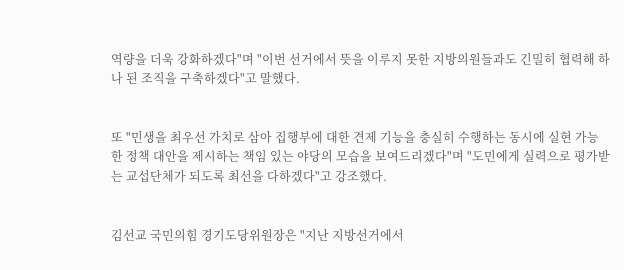역량을 더욱 강화하겠다"며 "이번 선거에서 뜻을 이루지 못한 지방의원들과도 긴밀히 협력해 하나 된 조직을 구축하겠다"고 말했다.


또 "민생을 최우선 가치로 삼아 집행부에 대한 견제 기능을 충실히 수행하는 동시에 실현 가능한 정책 대안을 제시하는 책임 있는 야당의 모습을 보여드리겠다"며 "도민에게 실력으로 평가받는 교섭단체가 되도록 최선을 다하겠다"고 강조했다.


김선교 국민의힘 경기도당위원장은 "지난 지방선거에서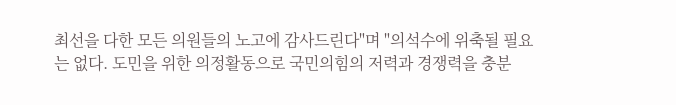최선을 다한 모든 의원들의 노고에 감사드린다"며 "의석수에 위축될 필요는 없다. 도민을 위한 의정활동으로 국민의힘의 저력과 경쟁력을 충분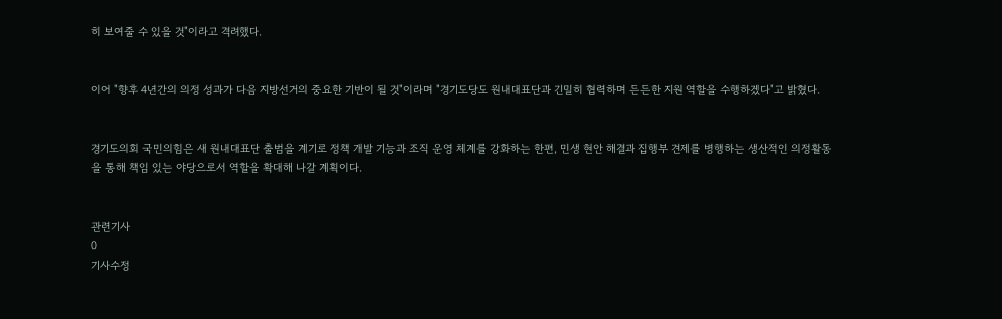히 보여줄 수 있을 것"이라고 격려했다.


이어 "향후 4년간의 의정 성과가 다음 지방선거의 중요한 기반이 될 것"이라며 "경기도당도 원내대표단과 긴밀히 협력하며 든든한 지원 역할을 수행하겠다"고 밝혔다.


경기도의회 국민의힘은 새 원내대표단 출범을 계기로 정책 개발 기능과 조직 운영 체계를 강화하는 한편, 민생 현안 해결과 집행부 견제를 병행하는 생산적인 의정활동을 통해 책임 있는 야당으로서 역할을 확대해 나갈 계획이다.


관련기사
0
기사수정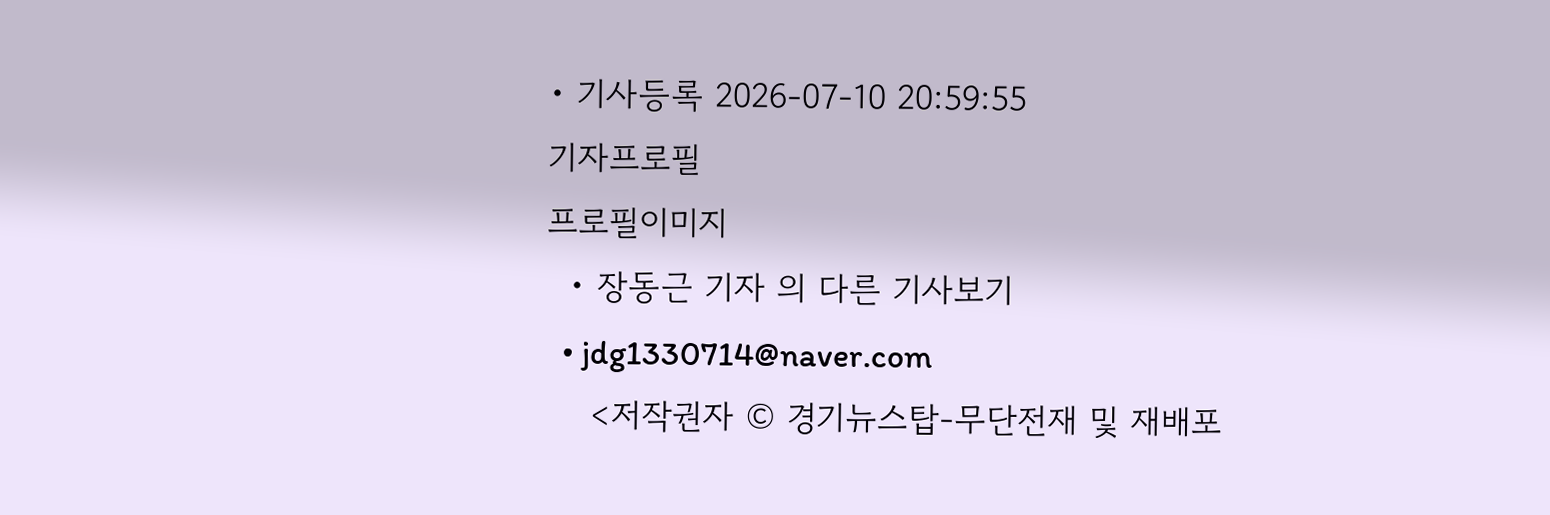• 기사등록 2026-07-10 20:59:55
기자프로필
프로필이미지
  • 장동근 기자 의 다른 기사보기
  • jdg1330714@naver.com
    <저작권자 © 경기뉴스탑-무단전재 및 재배포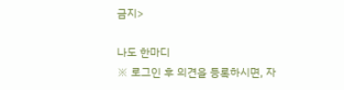금지>

나도 한마디
※ 로그인 후 의견을 등록하시면, 자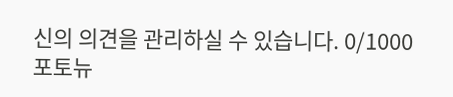신의 의견을 관리하실 수 있습니다. 0/1000
포토뉴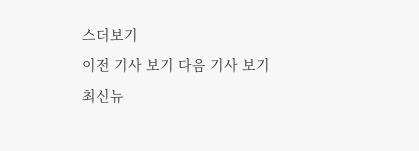스더보기
이전 기사 보기 다음 기사 보기
최신뉴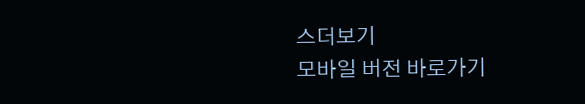스더보기
모바일 버전 바로가기